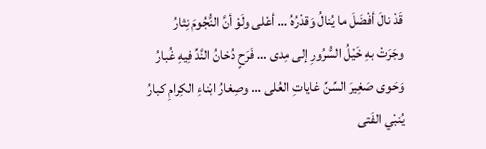قَدْ نالَ أفْضَلَ ما يُنالُ وَقدْرُهُ … أعْلى ولَوْ أنَّ النُّجُومَ نِثارُ
وجَرَتْ بهِ خَيْلُ السُّرُورِ إلى مِدى … فَرَحٍ دُخانُ النَّدِّ فِيهِ غُبارُ
وَحَوى صَغِيرَ السِّنِّ غاياتِ العُلى … وصِغارُ ابْناءِ الكِرامِ كبارُ
يُنبْي الفَتى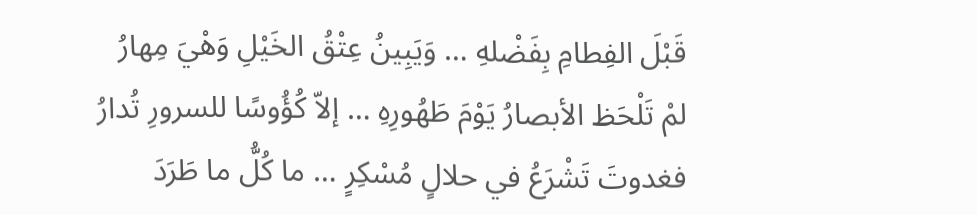قَبْلَ الفِطامِ بِفَضْلهِ … وَيَبِينُ عِتْقُ الخَيْلِ وَهْيَ مِهارُ
لمْ تَلْحَظ الأبصارُ يَوْمَ طَهُورِهِ … إلاّ كُؤُوسًا للسرورِ تُدارُ
فغدوتَ تَشْرَعُ في حلالٍ مُسْكِرٍ … ما كُلُّ ما طَرَدَ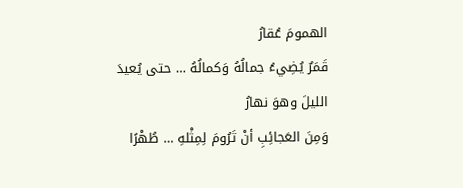الهمومَ عُقارُ
قَمَرٌ يُضِيءُ جمالُهُ وَكمالُهُ … حتى يُعيدَ الليلَ وهوَ نهارُ
وَمِنَ العَجائِبِ أنْ تَرُومَ لِمِثْلهِ … طُهْرًا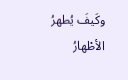وكَيفَ يُطهرُ الأطْهارُ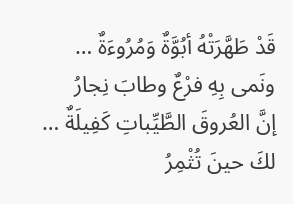قَدْ طَهَّرَتْهُ أبُوَّةٌ وَمُرُوءَةٌ … ونَمى بِهِ فرْعٌ وطابَ نِجارُ
إنَّ العُروقَ الطَّيِّباتِ كَفِيلَةٌ … لكَ حينَ تُثْمِرُ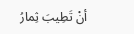أنْ تَطِيبَ ثِمارُ